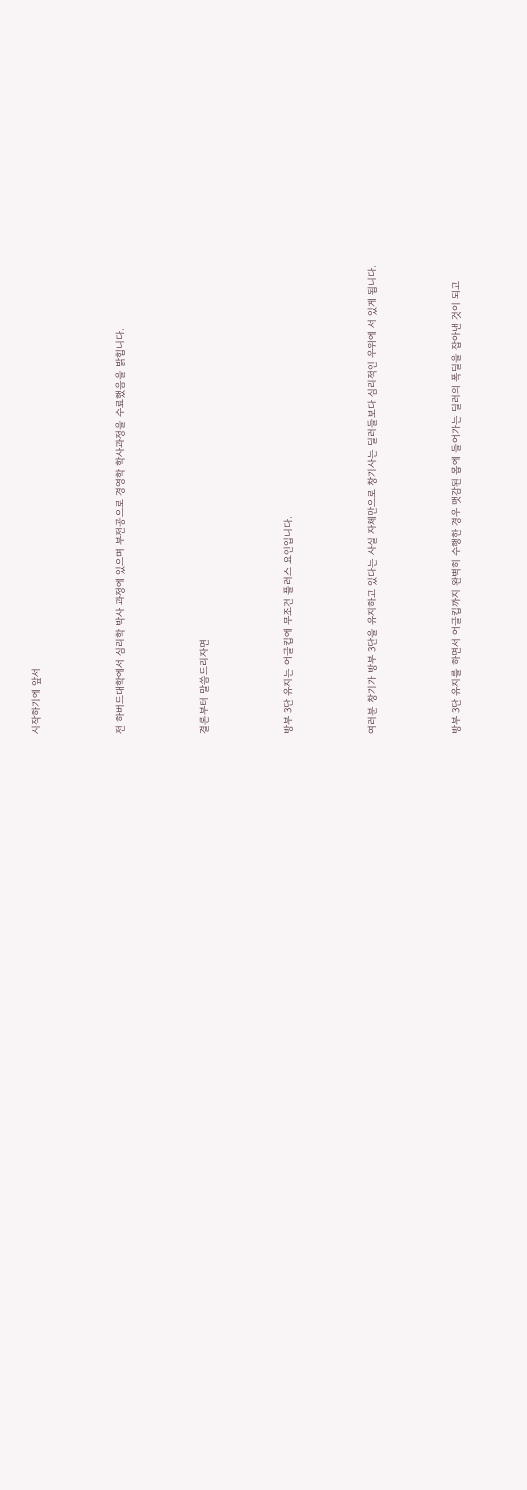시작하기에 앞서



전 하버드대학에서 심리학 박사 과정에 있으며 부전공으로 경영학 학사과정을 수료했음을 밝힙니다.



결론부터 말씀드리자면



방부 3단 유지는 어글킵에 무조건 플러스 요인입니다.



여러분 창기가 방부 3단을 유지하고 있다는 사실 자체만으로 창기사는 딜러들보다 심리적인 우위에 서 있게 됩니다.



방부 3단 유지를 하면서 어글킵까지 완벽히 수행한 경우 맷감된 몹에 들어가는 딜러의 폭딜을 잡아낸 것이 되고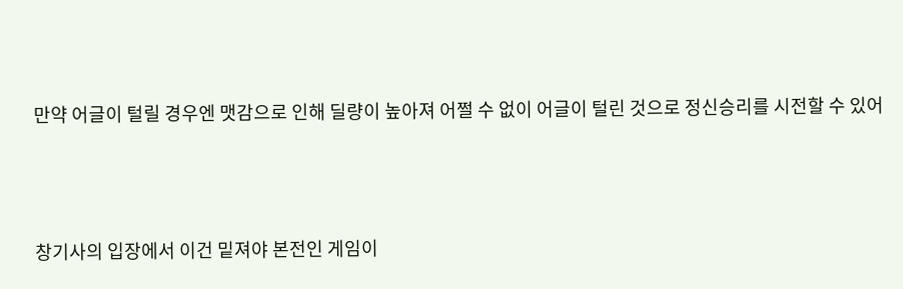만약 어글이 털릴 경우엔 맷감으로 인해 딜량이 높아져 어쩔 수 없이 어글이 털린 것으로 정신승리를 시전할 수 있어



창기사의 입장에서 이건 밑져야 본전인 게임이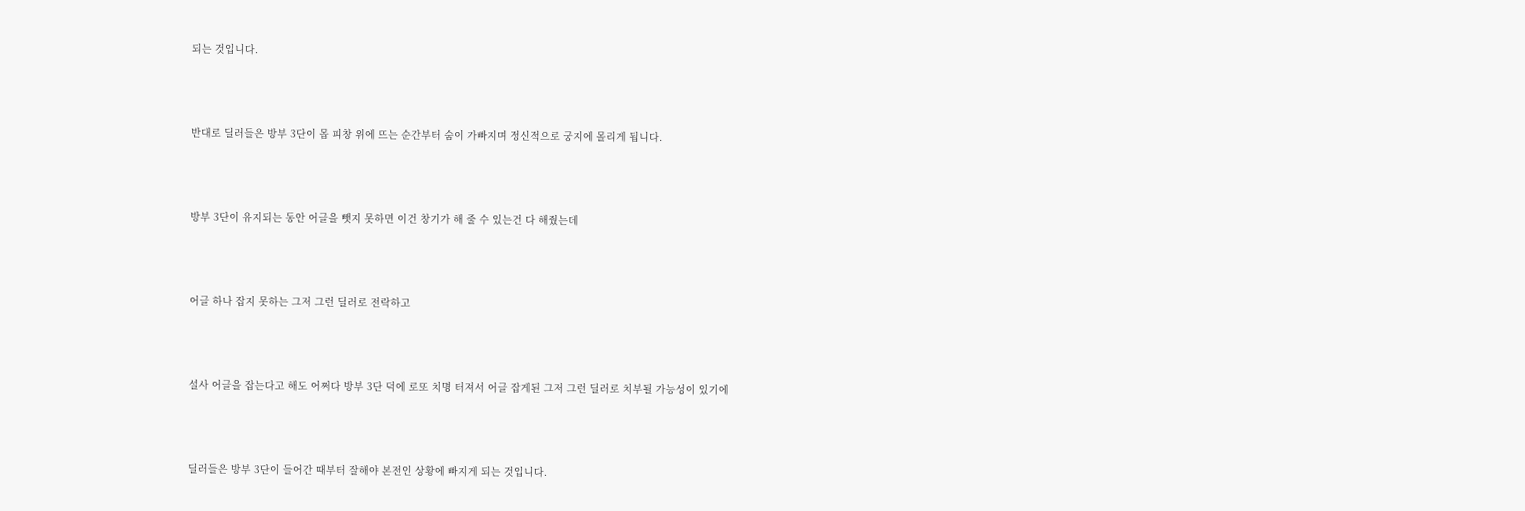되는 것입니다.



반대로 딜러들은 방부 3단이 몹 피창 위에 뜨는 순간부터 숨이 가빠지며 정신적으로 궁지에 몰리게 됩니다.



방부 3단이 유지되는 동안 어글을 뺏지 못하면 이건 창기가 해 줄 수 있는건 다 해줬는데



어글 하나 잡지 못하는 그저 그런 딜러로 전락하고



설사 어글을 잡는다고 해도 어쩌다 방부 3단 덕에 로또 치명 터져서 어글 잡게된 그저 그런 딜러로 치부될 가능성이 있기에



딜러들은 방부 3단이 들어간 때부터 잘해야 본전인 상황에 빠지게 되는 것입니다.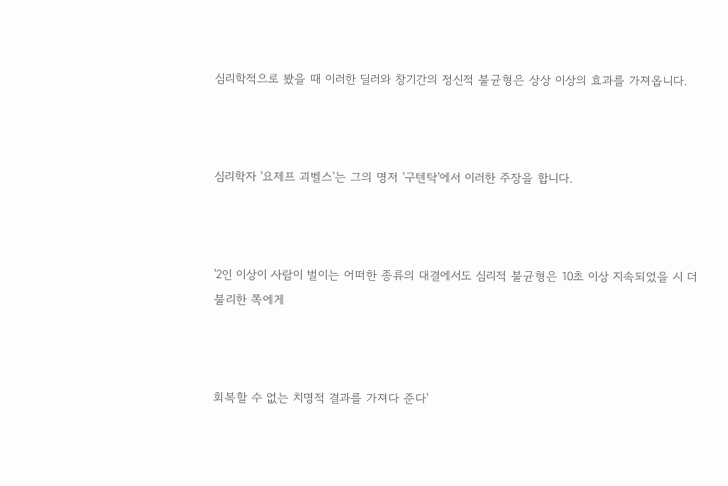심리학적으로 봤을 때 이러한 딜러와 창기간의 정신적 불균형은 상상 이상의 효과를 가져옵니다.



심리학자 '요제프 괴벨스'는 그의 명저 '구텐탁'에서 이러한 주장을 합니다.



'2인 이상이 사람이 벌이는 어떠한 종류의 대결에서도 심리적 불균형은 10초 이상 지속되었을 시 더 불리한 쪽에게



회복할 수 없는 치명적 결과를 가져다 준다'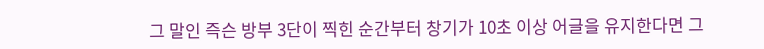그 말인 즉슨 방부 3단이 찍힌 순간부터 창기가 10초 이상 어글을 유지한다면 그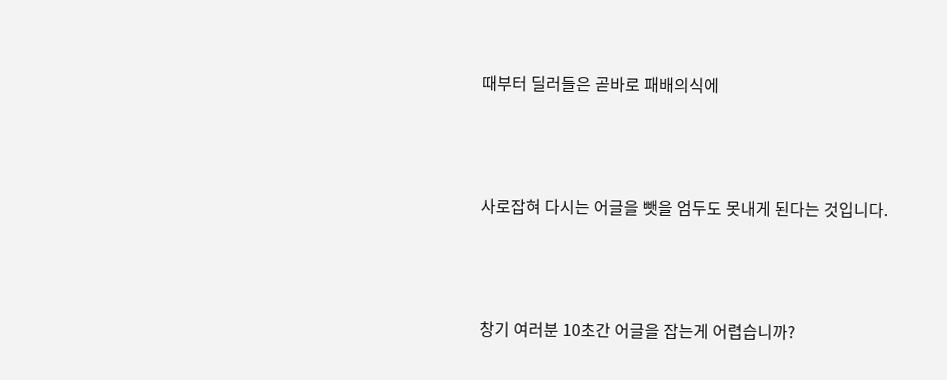때부터 딜러들은 곧바로 패배의식에



사로잡혀 다시는 어글을 뺏을 엄두도 못내게 된다는 것입니다.



창기 여러분 10초간 어글을 잡는게 어렵습니까?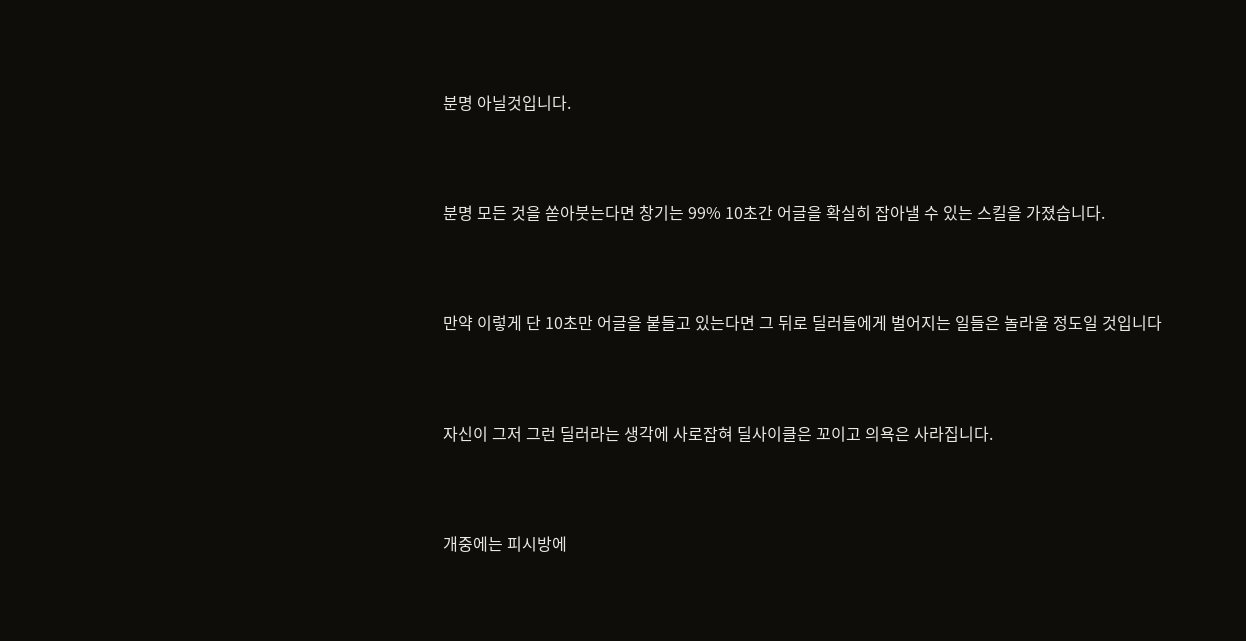분명 아닐것입니다.



분명 모든 것을 쏟아붓는다면 창기는 99% 10초간 어글을 확실히 잡아낼 수 있는 스킬을 가졌습니다.



만약 이렇게 단 10초만 어글을 붙들고 있는다면 그 뒤로 딜러들에게 벌어지는 일들은 놀라울 정도일 것입니다



자신이 그저 그런 딜러라는 생각에 사로잡혀 딜사이클은 꼬이고 의욕은 사라집니다.



개중에는 피시방에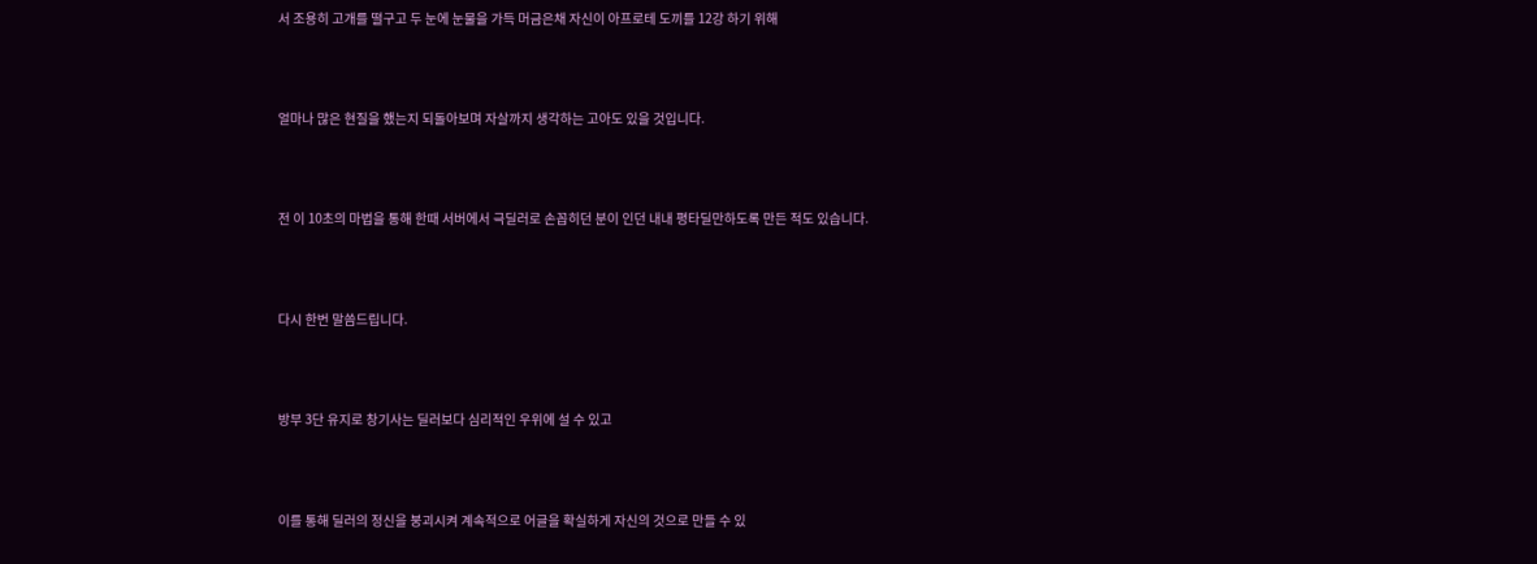서 조용히 고개를 떨구고 두 눈에 눈물을 가득 머금은채 자신이 아프로테 도끼를 12강 하기 위해



얼마나 많은 현질을 했는지 되돌아보며 자살까지 생각하는 고아도 있을 것입니다.



전 이 10초의 마법을 통해 한때 서버에서 극딜러로 손꼽히던 분이 인던 내내 평타딜만하도록 만든 적도 있습니다.



다시 한번 말씀드립니다.



방부 3단 유지로 창기사는 딜러보다 심리적인 우위에 설 수 있고



이를 통해 딜러의 정신을 붕괴시켜 계속적으로 어글을 확실하게 자신의 것으로 만들 수 있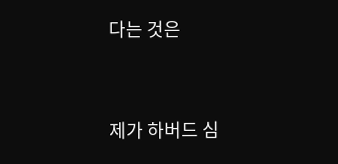다는 것은



제가 하버드 심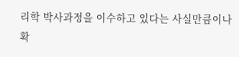리학 박사과정을 이수하고 있다는 사실만큼이나 확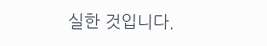실한 것입니다.